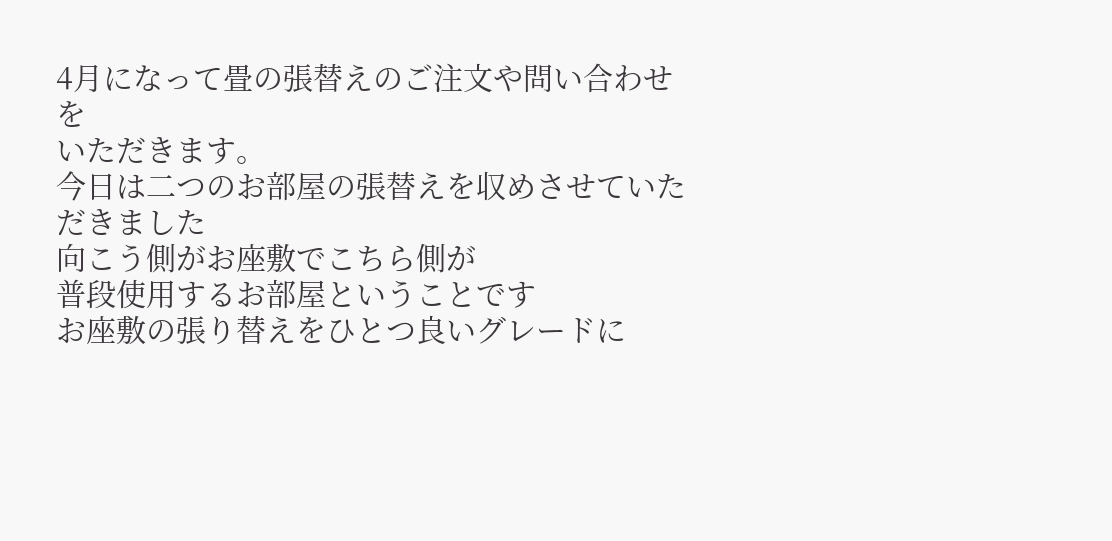4月になって畳の張替えのご注文や問い合わせを
いただきます。
今日は二つのお部屋の張替えを収めさせていただきました
向こう側がお座敷でこちら側が
普段使用するお部屋ということです
お座敷の張り替えをひとつ良いグレードに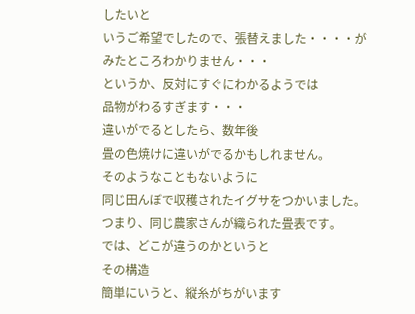したいと
いうご希望でしたので、張替えました・・・・が
みたところわかりません・・・
というか、反対にすぐにわかるようでは
品物がわるすぎます・・・
違いがでるとしたら、数年後
畳の色焼けに違いがでるかもしれません。
そのようなこともないように
同じ田んぼで収穫されたイグサをつかいました。
つまり、同じ農家さんが織られた畳表です。
では、どこが違うのかというと
その構造
簡単にいうと、縦糸がちがいます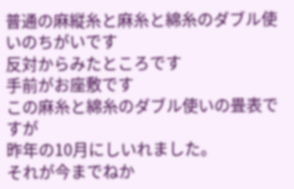普通の麻縦糸と麻糸と綿糸のダブル使いのちがいです
反対からみたところです
手前がお座敷です
この麻糸と綿糸のダブル使いの畳表ですが
昨年の10月にしいれました。
それが今までねか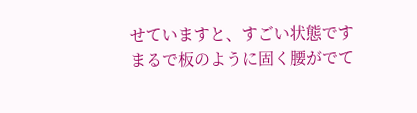せていますと、すごい状態です
まるで板のように固く腰がでて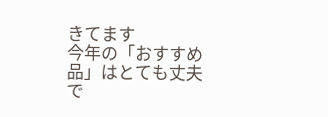きてます
今年の「おすすめ品」はとても丈夫で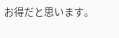お得だと思います。